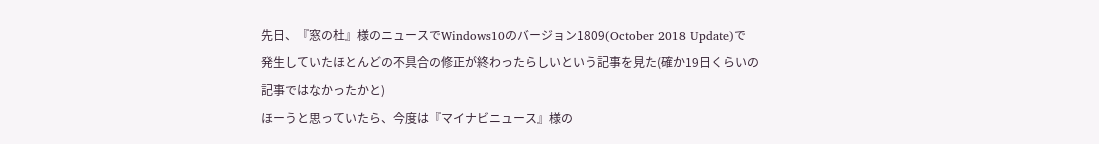先日、『窓の杜』様のニュースでWindows10のバージョン1809(October 2018 Update)で
発生していたほとんどの不具合の修正が終わったらしいという記事を見た(確か19日くらいの
記事ではなかったかと)
ほーうと思っていたら、今度は『マイナビニュース』様の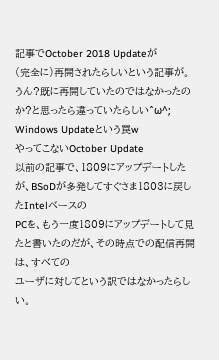記事でOctober 2018 Updateが
(完全に)再開されたらしいという記事が。
うん?既に再開していたのではなかったのか?と思ったら違っていたらしい^ω^;
Windows Updateという罠w
やってこないOctober Update
以前の記事で、1809にアップデートしたが、BSoDが多発してすぐさま1803に戻したIntelベースの
PCを、もう一度1809にアップデートして見たと書いたのだが、その時点での配信再開は、すべての
ユーザに対してという訳ではなかったらしい。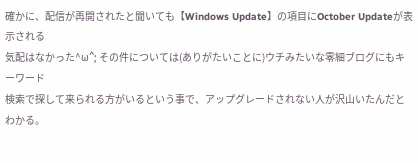確かに、配信が再開されたと聞いても【Windows Update】の項目にOctober Updateが表示される
気配はなかった^ω^; その件については(ありがたいことに)ウチみたいな零細ブログにもキーワード
検索で探して来られる方がいるという事で、アップグレードされない人が沢山いたんだとわかる。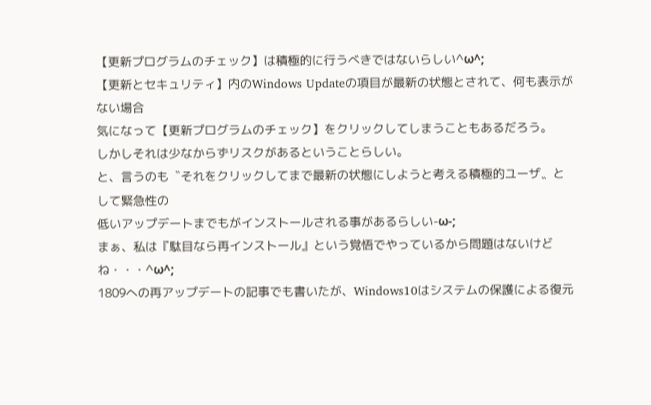【更新プログラムのチェック】は積極的に行うべきではないらしい^ω^;
【更新とセキュリティ】内のWindows Updateの項目が最新の状態とされて、何も表示がない場合
気になって【更新プログラムのチェック】をクリックしてしまうこともあるだろう。
しかしそれは少なからずリスクがあるということらしい。
と、言うのも〝それをクリックしてまで最新の状態にしようと考える積極的ユーザ〟として緊急性の
低いアップデートまでもがインストールされる事があるらしい-ω-;
まぁ、私は『駄目なら再インストール』という覚悟でやっているから問題はないけどね・・・^ω^;
1809への再アップデートの記事でも書いたが、Windows10はシステムの保護による復元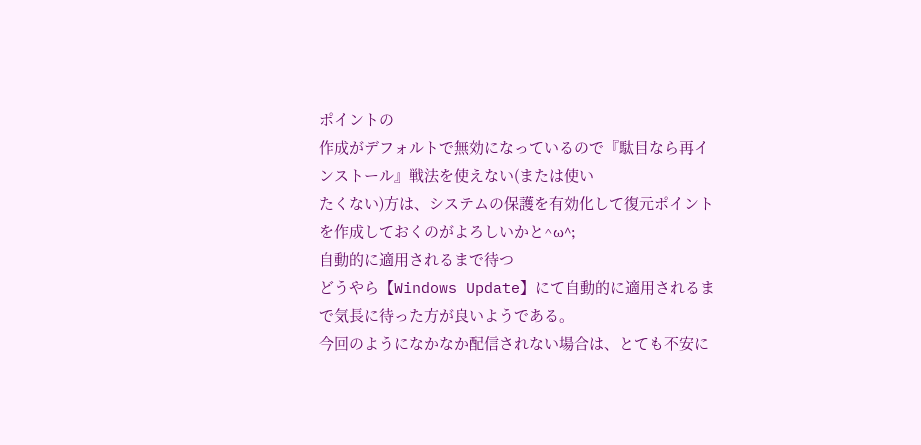ポイントの
作成がデフォルトで無効になっているので『駄目なら再インストール』戦法を使えない(または使い
たくない)方は、システムの保護を有効化して復元ポイントを作成しておくのがよろしいかと^ω^;
自動的に適用されるまで待つ
どうやら【Windows Update】にて自動的に適用されるまで気長に待った方が良いようである。
今回のようになかなか配信されない場合は、とても不安に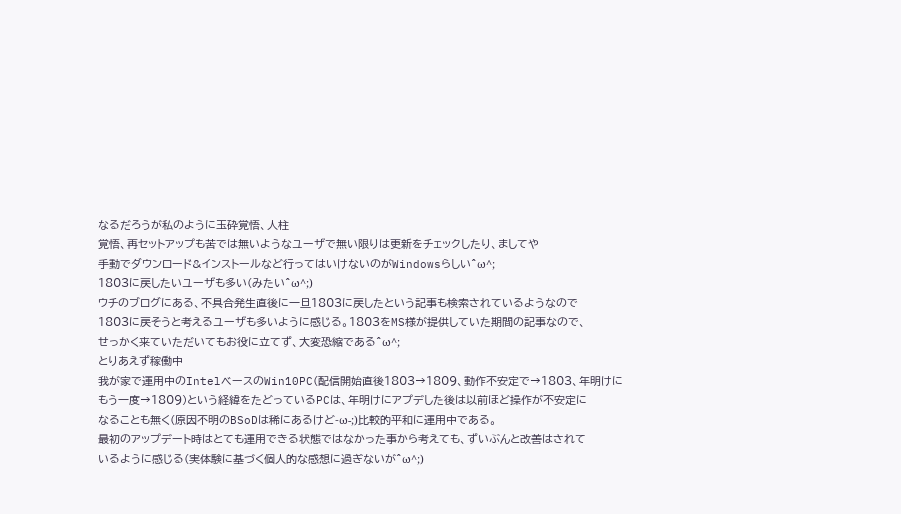なるだろうが私のように玉砕覚悟、人柱
覚悟、再セットアップも苦では無いようなユーザで無い限りは更新をチェックしたり、ましてや
手動でダウンロード&インストールなど行ってはいけないのがWindowsらしい^ω^;
1803に戻したいユーザも多い(みたい^ω^;)
ウチのブログにある、不具合発生直後に一旦1803に戻したという記事も検索されているようなので
1803に戻そうと考えるユーザも多いように感じる。1803をMS様が提供していた期間の記事なので、
せっかく来ていただいてもお役に立てず、大変恐縮である^ω^;
とりあえず稼働中
我が家で運用中のIntelベースのWin10PC(配信開始直後1803→1809、動作不安定で→1803、年明けに
もう一度→1809)という経緯をたどっているPCは、年明けにアプデした後は以前ほど操作が不安定に
なることも無く(原因不明のBSoDは稀にあるけど-ω-;)比較的平和に運用中である。
最初のアップデート時はとても運用できる状態ではなかった事から考えても、ずいぶんと改善はされて
いるように感じる(実体験に基づく個人的な感想に過ぎないが^ω^;)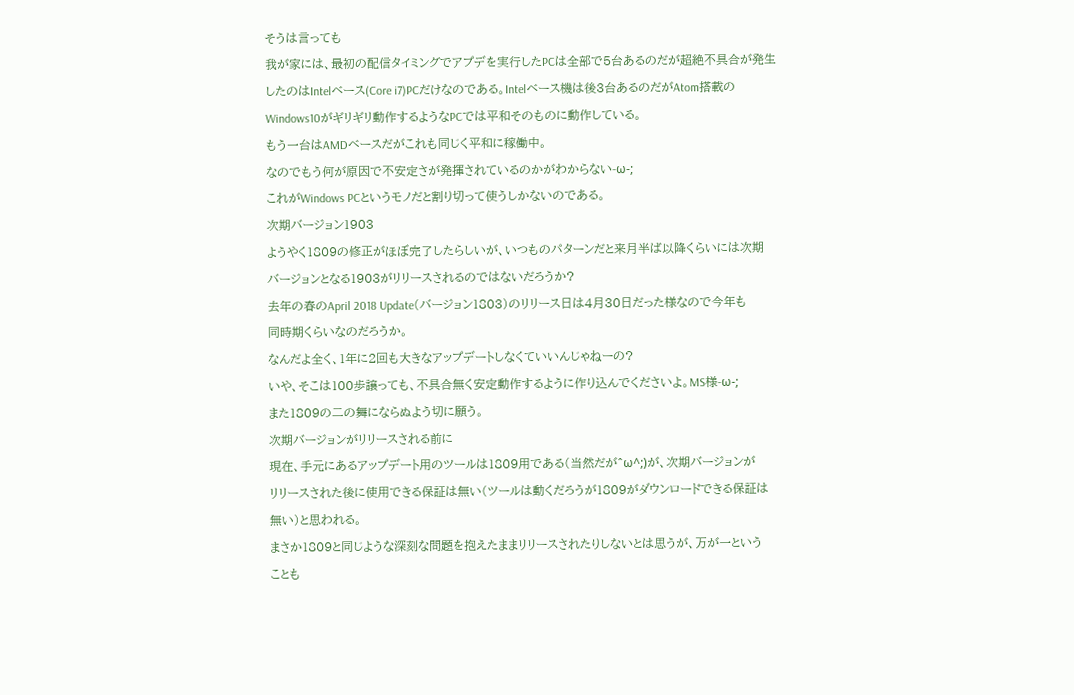そうは言っても
我が家には、最初の配信タイミングでアプデを実行したPCは全部で5台あるのだが超絶不具合が発生
したのはIntelベース(Core i7)PCだけなのである。Intelベース機は後3台あるのだがAtom搭載の
Windows10がギリギリ動作するようなPCでは平和そのものに動作している。
もう一台はAMDベースだがこれも同じく平和に稼働中。
なのでもう何が原因で不安定さが発揮されているのかがわからない-ω-;
これがWindows PCというモノだと割り切って使うしかないのである。
次期バージョン1903
ようやく1809の修正がほぼ完了したらしいが、いつものパターンだと来月半ば以降くらいには次期
バージョンとなる1903がリリースされるのではないだろうか?
去年の春のApril 2018 Update(バージョン1803)のリリース日は4月30日だった様なので今年も
同時期くらいなのだろうか。
なんだよ全く、1年に2回も大きなアップデートしなくていいんじゃねーの?
いや、そこは100歩譲っても、不具合無く安定動作するように作り込んでくださいよ。MS様-ω-;
また1809の二の舞にならぬよう切に願う。
次期バージョンがリリースされる前に
現在、手元にあるアップデート用のツールは1809用である(当然だが^ω^;)が、次期バージョンが
リリースされた後に使用できる保証は無い(ツールは動くだろうが1809がダウンロードできる保証は
無い)と思われる。
まさか1809と同じような深刻な問題を抱えたままリリースされたりしないとは思うが、万が一という
ことも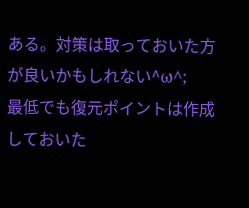ある。対策は取っておいた方が良いかもしれない^ω^;
最低でも復元ポイントは作成しておいた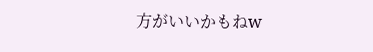方がいいかもねw